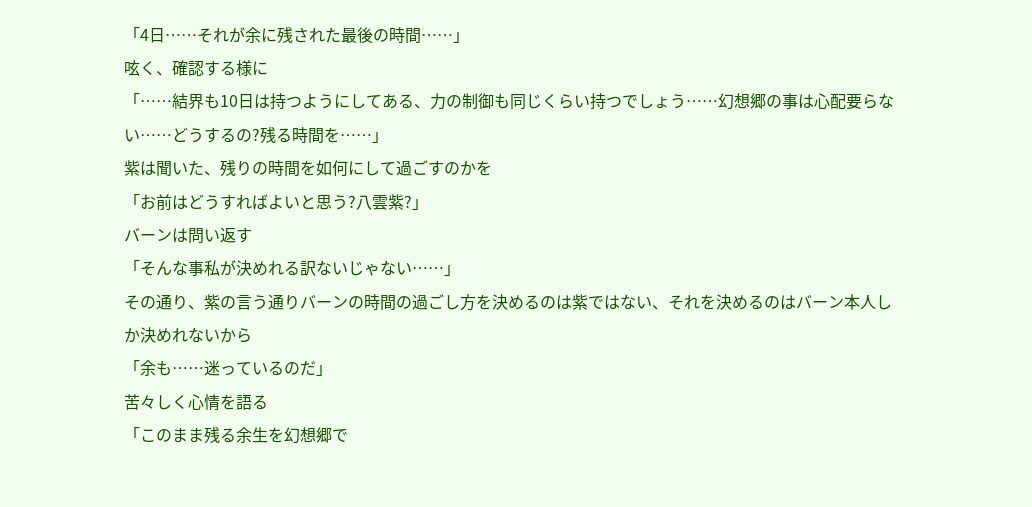「4日……それが余に残された最後の時間……」
呟く、確認する様に
「……結界も10日は持つようにしてある、力の制御も同じくらい持つでしょう……幻想郷の事は心配要らない……どうするの?残る時間を……」
紫は聞いた、残りの時間を如何にして過ごすのかを
「お前はどうすればよいと思う?八雲紫?」
バーンは問い返す
「そんな事私が決めれる訳ないじゃない……」
その通り、紫の言う通りバーンの時間の過ごし方を決めるのは紫ではない、それを決めるのはバーン本人しか決めれないから
「余も……迷っているのだ」
苦々しく心情を語る
「このまま残る余生を幻想郷で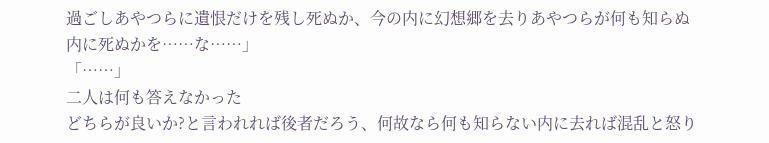過ごしあやつらに遺恨だけを残し死ぬか、今の内に幻想郷を去りあやつらが何も知らぬ内に死ぬかを……な……」
「……」
二人は何も答えなかった
どちらが良いか?と言われれば後者だろう、何故なら何も知らない内に去れば混乱と怒り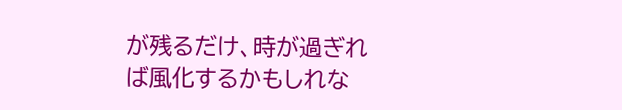が残るだけ、時が過ぎれば風化するかもしれな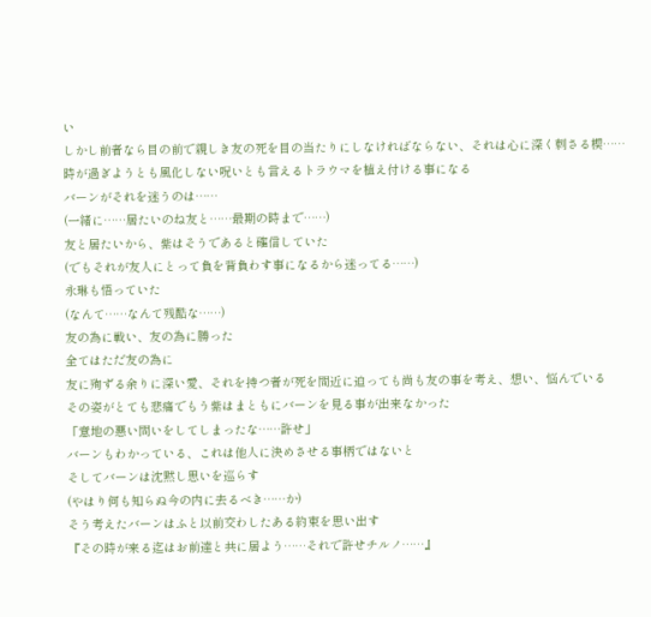い
しかし前者なら目の前で親しき友の死を目の当たりにしなければならない、それは心に深く刺さる楔……時が過ぎようとも風化しない呪いとも言えるトラウマを植え付ける事になる
バーンがそれを迷うのは……
(一緒に……居たいのね友と……最期の時まで……)
友と居たいから、紫はそうであると確信していた
(でもそれが友人にとって負を背負わす事になるから迷ってる……)
永琳も悟っていた
(なんて……なんて残酷な……)
友の為に戦い、友の為に勝った
全てはただ友の為に
友に殉ずる余りに深い愛、それを持つ者が死を間近に迫っても尚も友の事を考え、想い、悩んでいる
その姿がとても悲痛でもう紫はまともにバーンを見る事が出来なかった
「意地の悪い問いをしてしまったな……許せ」
バーンもわかっている、これは他人に決めさせる事柄ではないと
そしてバーンは沈黙し思いを巡らす
(やはり何も知らぬ今の内に去るべき……か)
そう考えたバーンはふと以前交わしたある約束を思い出す
『その時が来る迄はお前達と共に居よう……それで許せチルノ……』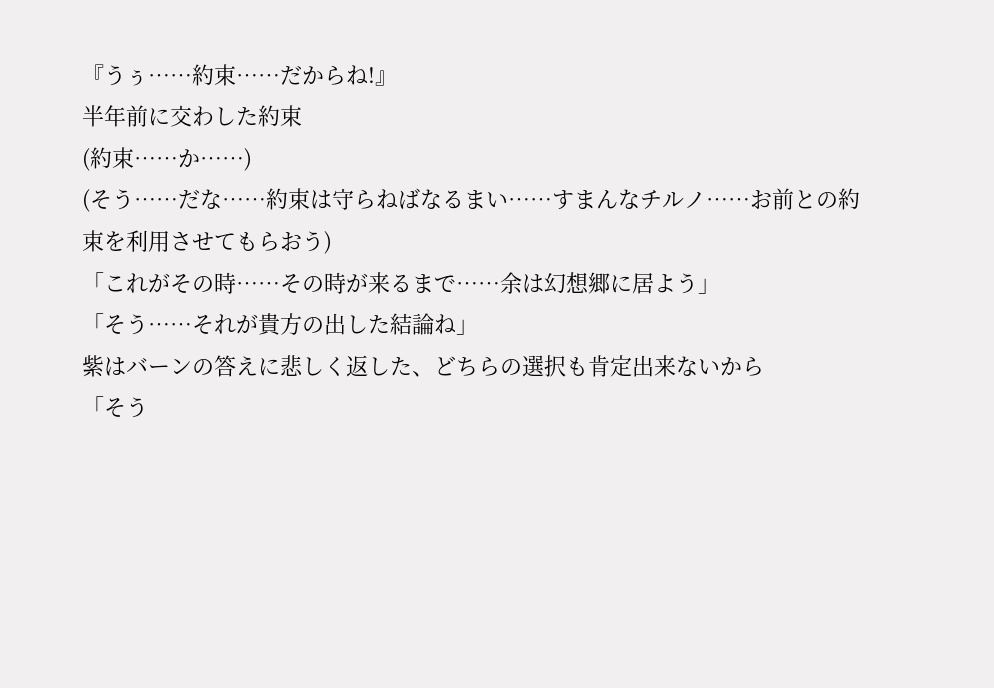『うぅ……約束……だからね!』
半年前に交わした約束
(約束……か……)
(そう……だな……約束は守らねばなるまい……すまんなチルノ……お前との約束を利用させてもらおう)
「これがその時……その時が来るまで……余は幻想郷に居よう」
「そう……それが貴方の出した結論ね」
紫はバーンの答えに悲しく返した、どちらの選択も肯定出来ないから
「そう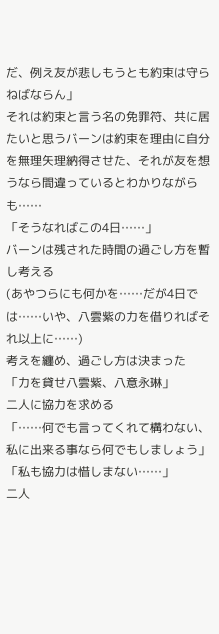だ、例え友が悲しもうとも約束は守らねばならん」
それは約束と言う名の免罪符、共に居たいと思うバーンは約束を理由に自分を無理矢理納得させた、それが友を想うなら間違っているとわかりながらも……
「そうなればこの4日……」
バーンは残された時間の過ごし方を暫し考える
(あやつらにも何かを……だが4日では……いや、八雲紫の力を借りればそれ以上に……)
考えを纏め、過ごし方は決まった
「力を貸せ八雲紫、八意永琳」
二人に協力を求める
「……何でも言ってくれて構わない、私に出来る事なら何でもしましょう」
「私も協力は惜しまない……」
二人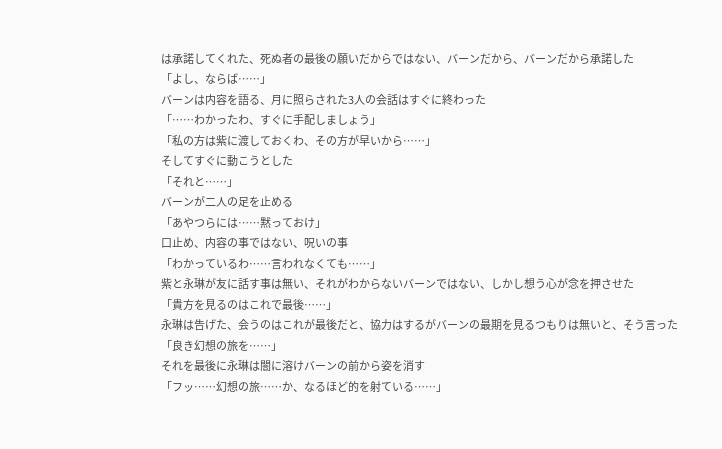は承諾してくれた、死ぬ者の最後の願いだからではない、バーンだから、バーンだから承諾した
「よし、ならば……」
バーンは内容を語る、月に照らされた3人の会話はすぐに終わった
「……わかったわ、すぐに手配しましょう」
「私の方は紫に渡しておくわ、その方が早いから……」
そしてすぐに動こうとした
「それと……」
バーンが二人の足を止める
「あやつらには……黙っておけ」
口止め、内容の事ではない、呪いの事
「わかっているわ……言われなくても……」
紫と永琳が友に話す事は無い、それがわからないバーンではない、しかし想う心が念を押させた
「貴方を見るのはこれで最後……」
永琳は告げた、会うのはこれが最後だと、協力はするがバーンの最期を見るつもりは無いと、そう言った
「良き幻想の旅を……」
それを最後に永琳は闇に溶けバーンの前から姿を消す
「フッ……幻想の旅……か、なるほど的を射ている……」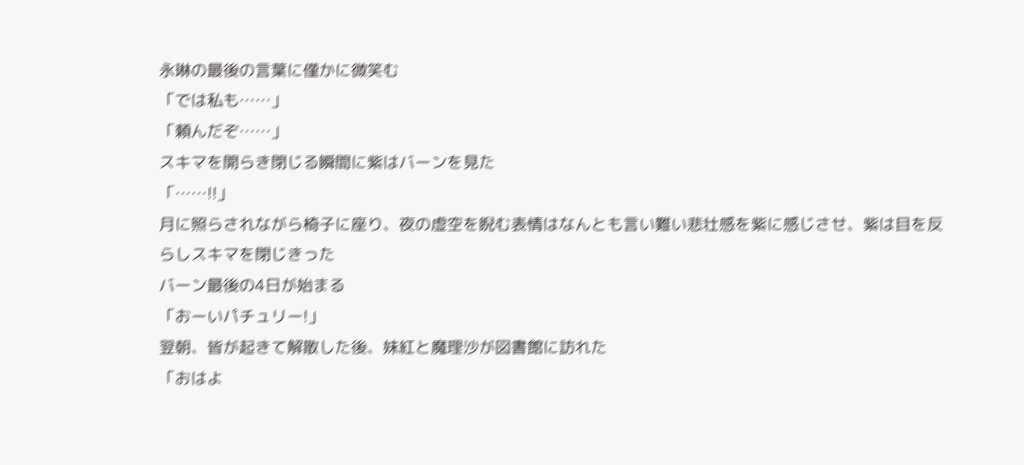永琳の最後の言葉に僅かに微笑む
「では私も……」
「頼んだぞ……」
スキマを開らき閉じる瞬間に紫はバーンを見た
「……!!」
月に照らされながら椅子に座り、夜の虚空を睨む表情はなんとも言い難い悲壮感を紫に感じさせ、紫は目を反らしスキマを閉じきった
バーン最後の4日が始まる
「おーいパチュリー!」
翌朝、皆が起きて解散した後、妹紅と魔理沙が図書館に訪れた
「おはよ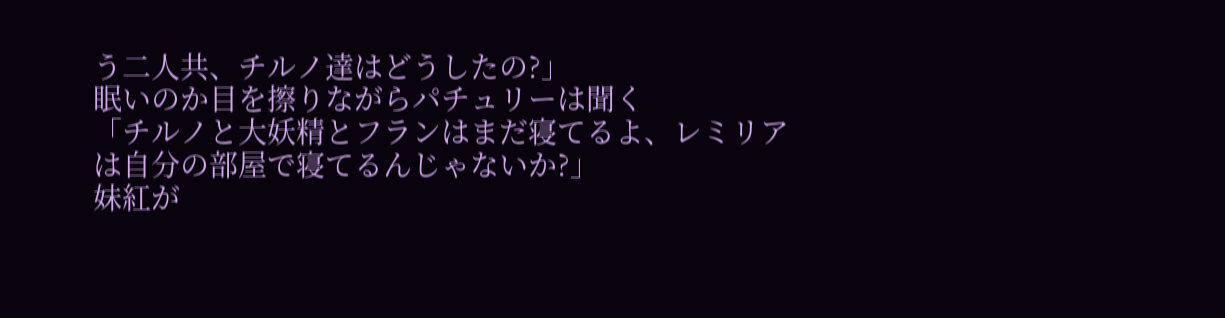う二人共、チルノ達はどうしたの?」
眠いのか目を擦りながらパチュリーは聞く
「チルノと大妖精とフランはまだ寝てるよ、レミリアは自分の部屋で寝てるんじゃないか?」
妹紅が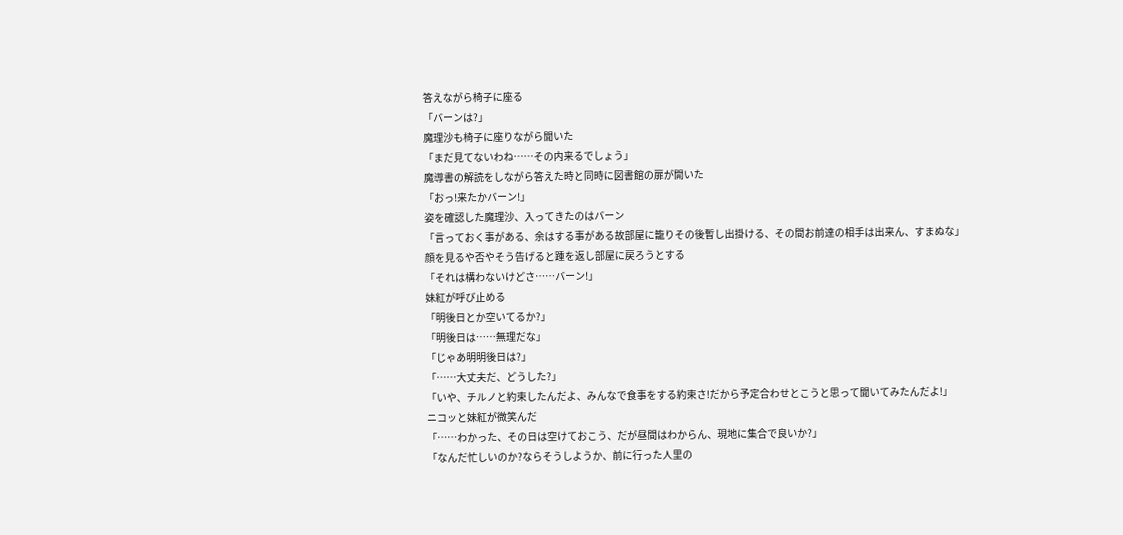答えながら椅子に座る
「バーンは?」
魔理沙も椅子に座りながら聞いた
「まだ見てないわね……その内来るでしょう」
魔導書の解読をしながら答えた時と同時に図書館の扉が開いた
「おっ!来たかバーン!」
姿を確認した魔理沙、入ってきたのはバーン
「言っておく事がある、余はする事がある故部屋に籠りその後暫し出掛ける、その間お前達の相手は出来ん、すまぬな」
顔を見るや否やそう告げると踵を返し部屋に戻ろうとする
「それは構わないけどさ……バーン!」
妹紅が呼び止める
「明後日とか空いてるか?」
「明後日は……無理だな」
「じゃあ明明後日は?」
「……大丈夫だ、どうした?」
「いや、チルノと約束したんだよ、みんなで食事をする約束さ!だから予定合わせとこうと思って聞いてみたんだよ!」
ニコッと妹紅が微笑んだ
「……わかった、その日は空けておこう、だが昼間はわからん、現地に集合で良いか?」
「なんだ忙しいのか?ならそうしようか、前に行った人里の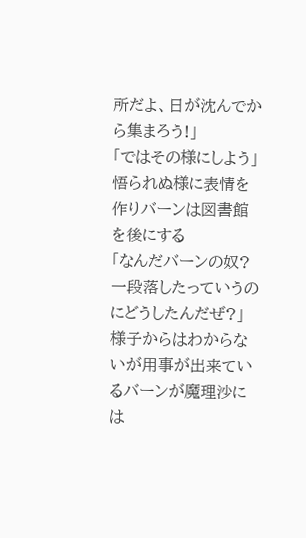所だよ、日が沈んでから集まろう!」
「ではその様にしよう」
悟られぬ様に表情を作りバーンは図書館を後にする
「なんだバーンの奴?一段落したっていうのにどうしたんだぜ?」
様子からはわからないが用事が出来ているバーンが魔理沙には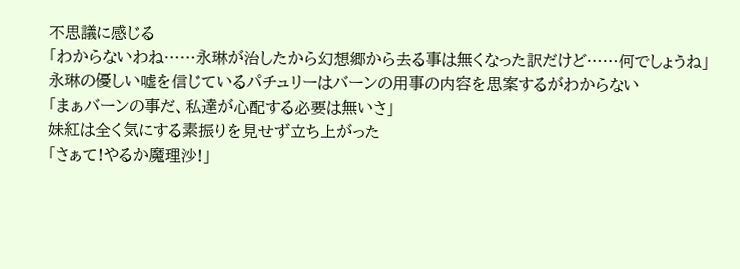不思議に感じる
「わからないわね……永琳が治したから幻想郷から去る事は無くなった訳だけど……何でしょうね」
永琳の優しい嘘を信じているパチュリーはバーンの用事の内容を思案するがわからない
「まぁバーンの事だ、私達が心配する必要は無いさ」
妹紅は全く気にする素振りを見せず立ち上がった
「さぁて!やるか魔理沙!」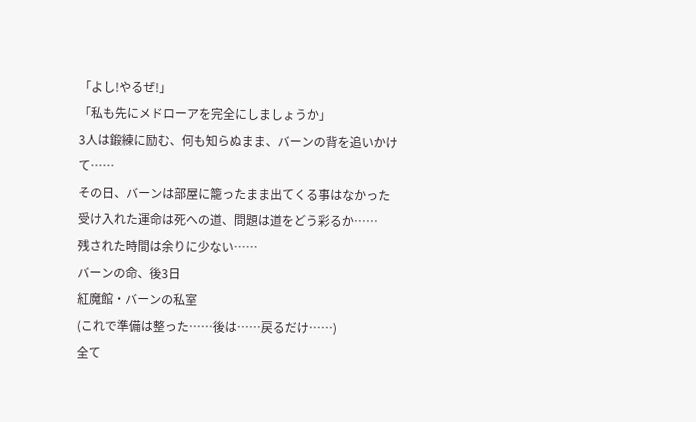「よし!やるぜ!」
「私も先にメドローアを完全にしましょうか」
3人は鍛練に励む、何も知らぬまま、バーンの背を追いかけて……
その日、バーンは部屋に籠ったまま出てくる事はなかった
受け入れた運命は死への道、問題は道をどう彩るか……
残された時間は余りに少ない……
バーンの命、後3日
紅魔館・バーンの私室
(これで準備は整った……後は……戻るだけ……)
全て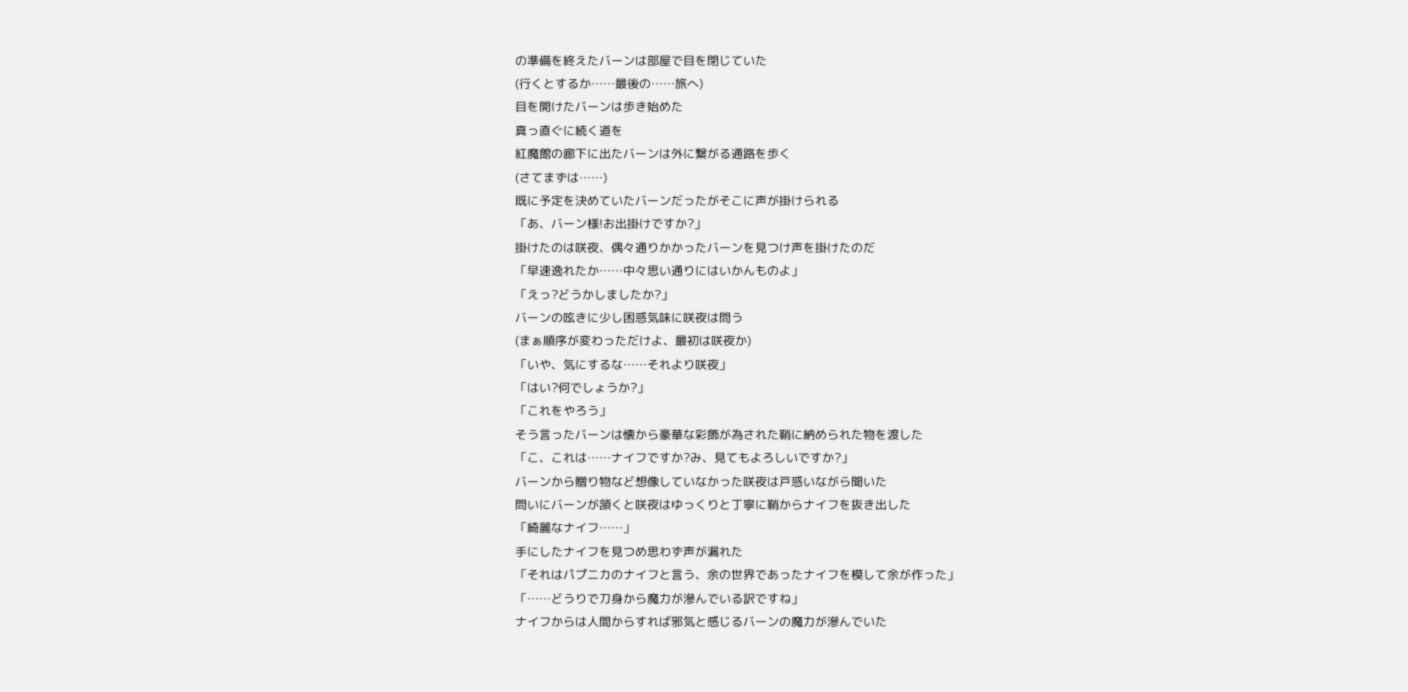の準備を終えたバーンは部屋で目を閉じていた
(行くとするか……最後の……旅へ)
目を開けたバーンは歩き始めた
真っ直ぐに続く道を
紅魔館の廊下に出たバーンは外に繋がる通路を歩く
(さてまずは……)
既に予定を決めていたバーンだったがそこに声が掛けられる
「あ、バーン様!お出掛けですか?」
掛けたのは咲夜、偶々通りかかったバーンを見つけ声を掛けたのだ
「早速逸れたか……中々思い通りにはいかんものよ」
「えっ?どうかしましたか?」
バーンの呟きに少し困惑気味に咲夜は問う
(まぁ順序が変わっただけよ、最初は咲夜か)
「いや、気にするな……それより咲夜」
「はい?何でしょうか?」
「これをやろう」
そう言ったバーンは懐から豪華な彩飾が為された鞘に納められた物を渡した
「こ、これは……ナイフですか?み、見てもよろしいですか?」
バーンから贈り物など想像していなかった咲夜は戸惑いながら聞いた
問いにバーンが頷くと咲夜はゆっくりと丁寧に鞘からナイフを抜き出した
「綺麗なナイフ……」
手にしたナイフを見つめ思わず声が漏れた
「それはパプニカのナイフと言う、余の世界であったナイフを模して余が作った」
「……どうりで刀身から魔力が滲んでいる訳ですね」
ナイフからは人間からすれば邪気と感じるバーンの魔力が滲んでいた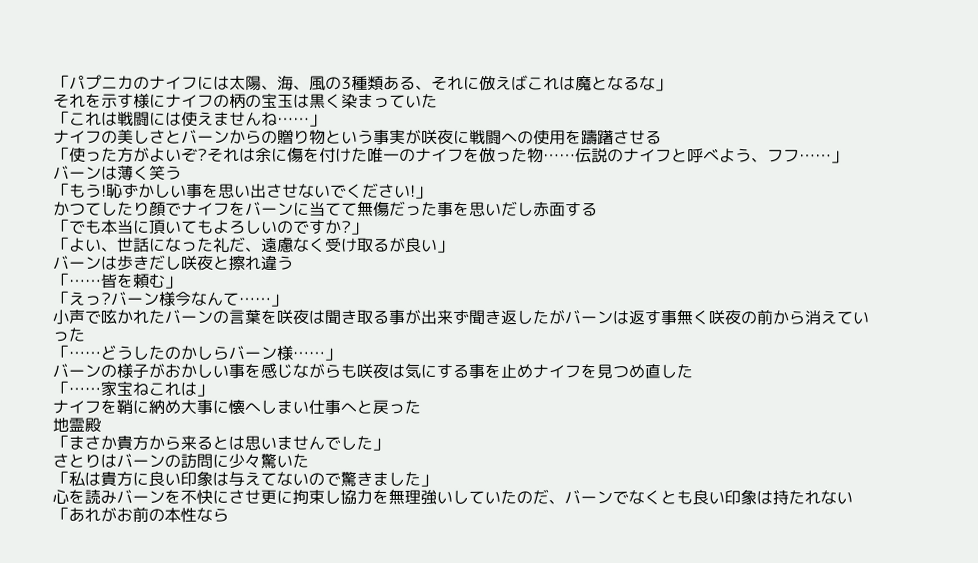「パプニカのナイフには太陽、海、風の3種類ある、それに倣えばこれは魔となるな」
それを示す様にナイフの柄の宝玉は黒く染まっていた
「これは戦闘には使えませんね……」
ナイフの美しさとバーンからの贈り物という事実が咲夜に戦闘への使用を躊躇させる
「使った方がよいぞ?それは余に傷を付けた唯一のナイフを倣った物……伝説のナイフと呼べよう、フフ……」
バーンは薄く笑う
「もう!恥ずかしい事を思い出させないでください!」
かつてしたり顔でナイフをバーンに当てて無傷だった事を思いだし赤面する
「でも本当に頂いてもよろしいのですか?」
「よい、世話になった礼だ、遠慮なく受け取るが良い」
バーンは歩きだし咲夜と擦れ違う
「……皆を頼む」
「えっ?バーン様今なんて……」
小声で呟かれたバーンの言葉を咲夜は聞き取る事が出来ず聞き返したがバーンは返す事無く咲夜の前から消えていった
「……どうしたのかしらバーン様……」
バーンの様子がおかしい事を感じながらも咲夜は気にする事を止めナイフを見つめ直した
「……家宝ねこれは」
ナイフを鞘に納め大事に懐へしまい仕事へと戻った
地霊殿
「まさか貴方から来るとは思いませんでした」
さとりはバーンの訪問に少々驚いた
「私は貴方に良い印象は与えてないので驚きました」
心を読みバーンを不快にさせ更に拘束し協力を無理強いしていたのだ、バーンでなくとも良い印象は持たれない
「あれがお前の本性なら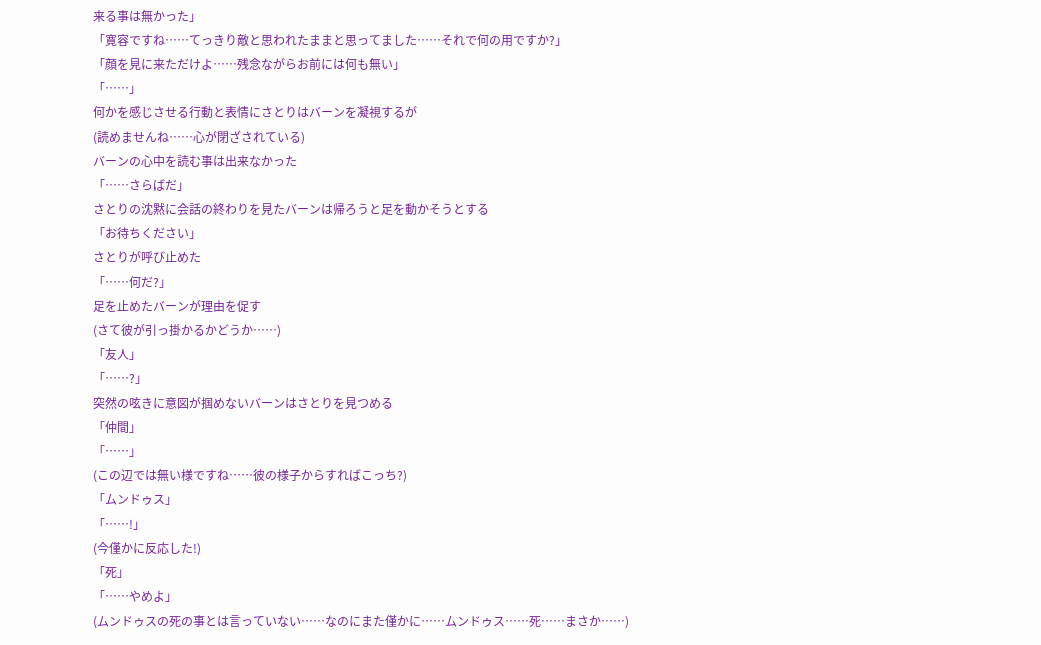来る事は無かった」
「寛容ですね……てっきり敵と思われたままと思ってました……それで何の用ですか?」
「顔を見に来ただけよ……残念ながらお前には何も無い」
「……」
何かを感じさせる行動と表情にさとりはバーンを凝視するが
(読めませんね……心が閉ざされている)
バーンの心中を読む事は出来なかった
「……さらばだ」
さとりの沈黙に会話の終わりを見たバーンは帰ろうと足を動かそうとする
「お待ちください」
さとりが呼び止めた
「……何だ?」
足を止めたバーンが理由を促す
(さて彼が引っ掛かるかどうか……)
「友人」
「……?」
突然の呟きに意図が掴めないバーンはさとりを見つめる
「仲間」
「……」
(この辺では無い様ですね……彼の様子からすればこっち?)
「ムンドゥス」
「……!」
(今僅かに反応した!)
「死」
「……やめよ」
(ムンドゥスの死の事とは言っていない……なのにまた僅かに……ムンドゥス……死……まさか……)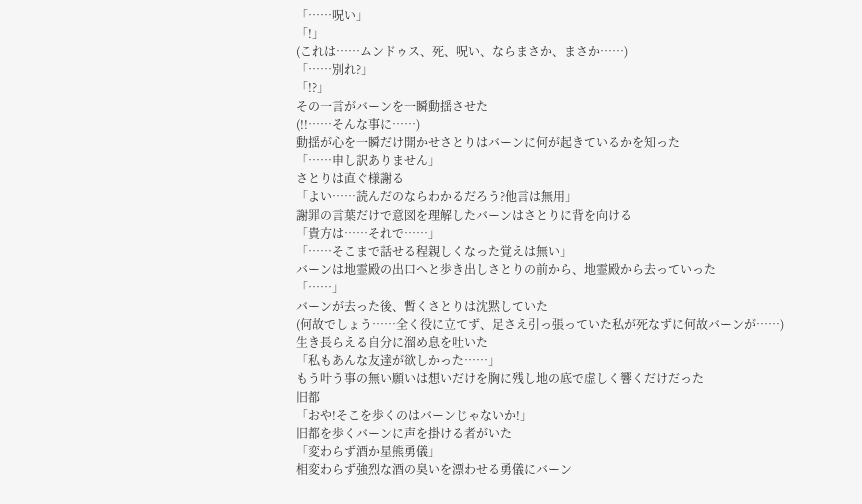「……呪い」
「!」
(これは……ムンドゥス、死、呪い、ならまさか、まさか……)
「……別れ?」
「!?」
その一言がバーンを一瞬動揺させた
(!!……そんな事に……)
動揺が心を一瞬だけ開かせさとりはバーンに何が起きているかを知った
「……申し訳ありません」
さとりは直ぐ様謝る
「よい……読んだのならわかるだろう?他言は無用」
謝罪の言葉だけで意図を理解したバーンはさとりに背を向ける
「貴方は……それで……」
「……そこまで話せる程親しくなった覚えは無い」
バーンは地霊殿の出口へと歩き出しさとりの前から、地霊殿から去っていった
「……」
バーンが去った後、暫くさとりは沈黙していた
(何故でしょう……全く役に立てず、足さえ引っ張っていた私が死なずに何故バーンが……)
生き長らえる自分に溜め息を吐いた
「私もあんな友達が欲しかった……」
もう叶う事の無い願いは想いだけを胸に残し地の底で虚しく響くだけだった
旧都
「おや!そこを歩くのはバーンじゃないか!」
旧都を歩くバーンに声を掛ける者がいた
「変わらず酒か星熊勇儀」
相変わらず強烈な酒の臭いを漂わせる勇儀にバーン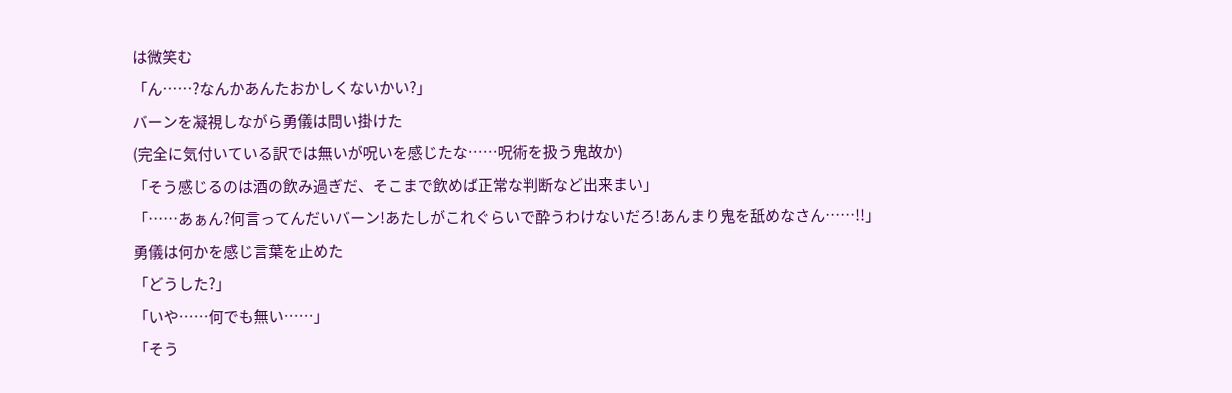は微笑む
「ん……?なんかあんたおかしくないかい?」
バーンを凝視しながら勇儀は問い掛けた
(完全に気付いている訳では無いが呪いを感じたな……呪術を扱う鬼故か)
「そう感じるのは酒の飲み過ぎだ、そこまで飲めば正常な判断など出来まい」
「……あぁん?何言ってんだいバーン!あたしがこれぐらいで酔うわけないだろ!あんまり鬼を舐めなさん……!!」
勇儀は何かを感じ言葉を止めた
「どうした?」
「いや……何でも無い……」
「そう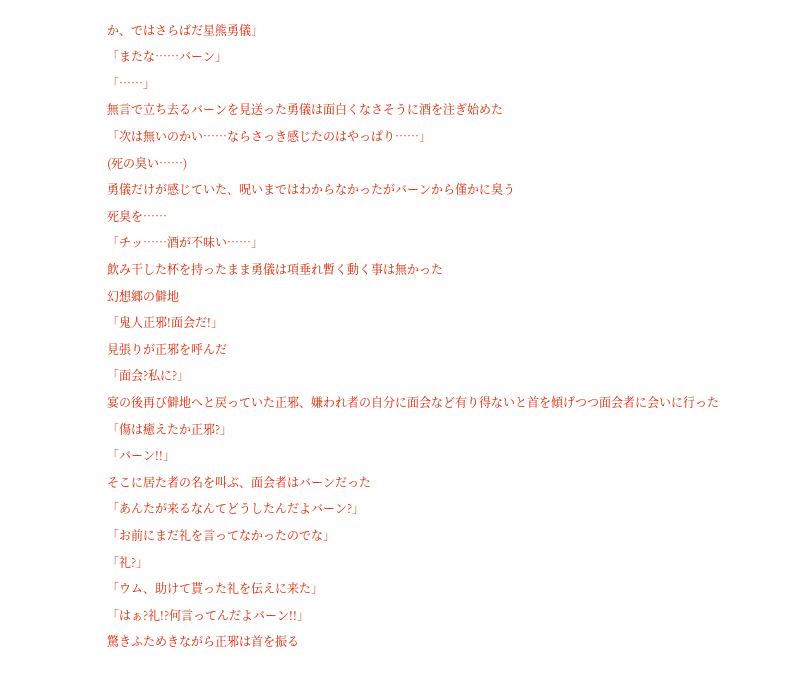か、ではさらばだ星熊勇儀」
「またな……バーン」
「……」
無言で立ち去るバーンを見送った勇儀は面白くなさそうに酒を注ぎ始めた
「次は無いのかい……ならさっき感じたのはやっぱり……」
(死の臭い……)
勇儀だけが感じていた、呪いまではわからなかったがバーンから僅かに臭う
死臭を……
「チッ……酒が不味い……」
飲み干した杯を持ったまま勇儀は項垂れ暫く動く事は無かった
幻想郷の僻地
「鬼人正邪!面会だ!」
見張りが正邪を呼んだ
「面会?私に?」
宴の後再び僻地へと戻っていた正邪、嫌われ者の自分に面会など有り得ないと首を傾げつつ面会者に会いに行った
「傷は癒えたか正邪?」
「バーン!!」
そこに居た者の名を叫ぶ、面会者はバーンだった
「あんたが来るなんてどうしたんだよバーン?」
「お前にまだ礼を言ってなかったのでな」
「礼?」
「ウム、助けて貰った礼を伝えに来た」
「はぁ?礼!?何言ってんだよバーン!!」
驚きふためきながら正邪は首を振る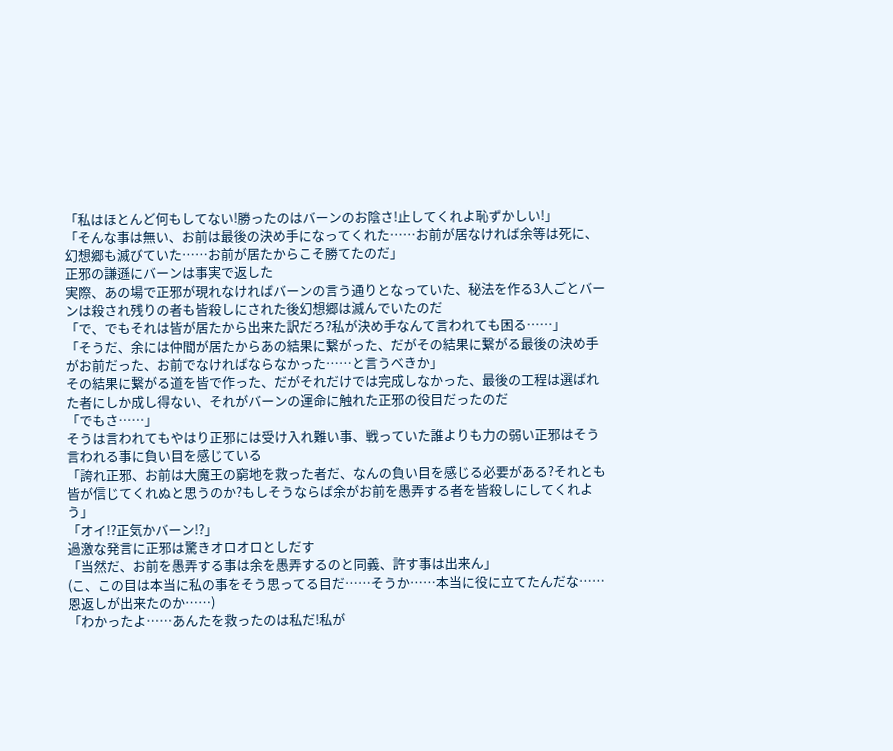「私はほとんど何もしてない!勝ったのはバーンのお陰さ!止してくれよ恥ずかしい!」
「そんな事は無い、お前は最後の決め手になってくれた……お前が居なければ余等は死に、幻想郷も滅びていた……お前が居たからこそ勝てたのだ」
正邪の謙遜にバーンは事実で返した
実際、あの場で正邪が現れなければバーンの言う通りとなっていた、秘法を作る3人ごとバーンは殺され残りの者も皆殺しにされた後幻想郷は滅んでいたのだ
「で、でもそれは皆が居たから出来た訳だろ?私が決め手なんて言われても困る……」
「そうだ、余には仲間が居たからあの結果に繋がった、だがその結果に繋がる最後の決め手がお前だった、お前でなければならなかった……と言うべきか」
その結果に繋がる道を皆で作った、だがそれだけでは完成しなかった、最後の工程は選ばれた者にしか成し得ない、それがバーンの運命に触れた正邪の役目だったのだ
「でもさ……」
そうは言われてもやはり正邪には受け入れ難い事、戦っていた誰よりも力の弱い正邪はそう言われる事に負い目を感じている
「誇れ正邪、お前は大魔王の窮地を救った者だ、なんの負い目を感じる必要がある?それとも皆が信じてくれぬと思うのか?もしそうならば余がお前を愚弄する者を皆殺しにしてくれよう」
「オイ!?正気かバーン!?」
過激な発言に正邪は驚きオロオロとしだす
「当然だ、お前を愚弄する事は余を愚弄するのと同義、許す事は出来ん」
(こ、この目は本当に私の事をそう思ってる目だ……そうか……本当に役に立てたんだな……恩返しが出来たのか……)
「わかったよ……あんたを救ったのは私だ!私が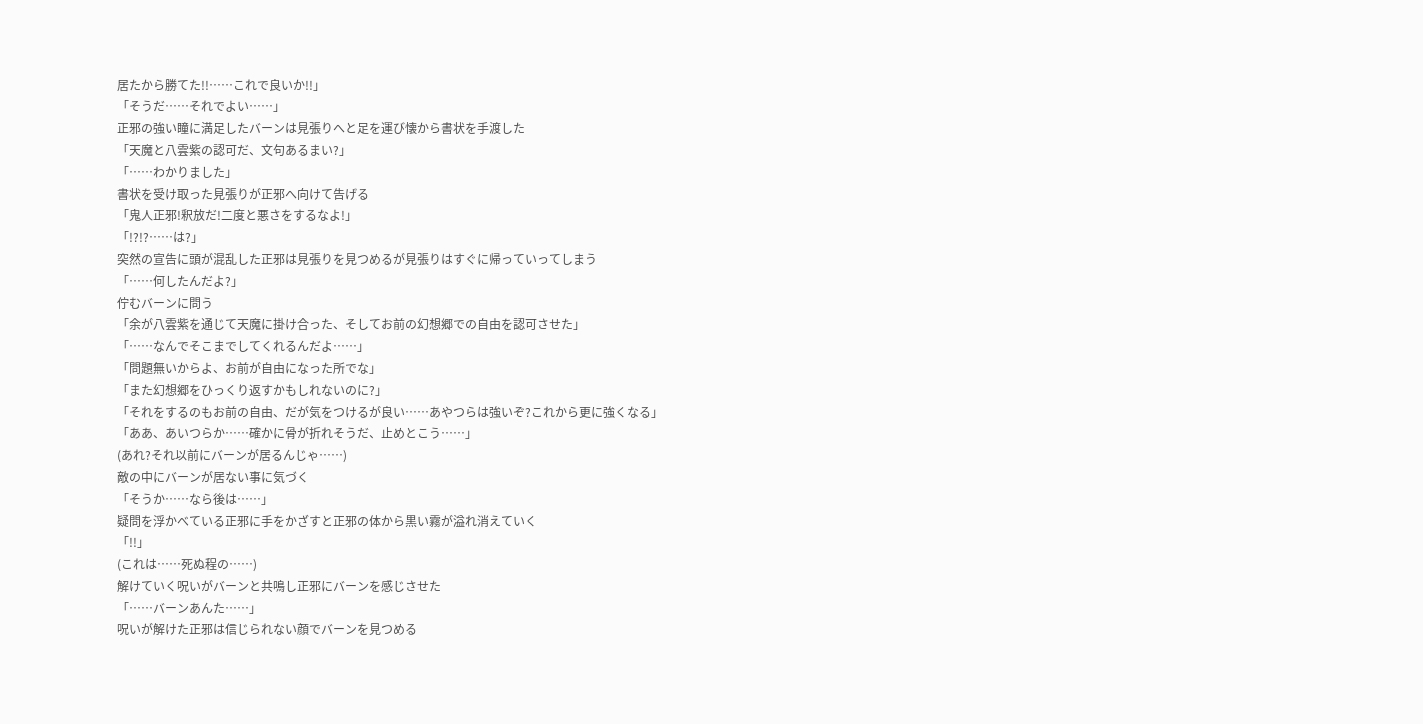居たから勝てた!!……これで良いか!!」
「そうだ……それでよい……」
正邪の強い瞳に満足したバーンは見張りへと足を運び懐から書状を手渡した
「天魔と八雲紫の認可だ、文句あるまい?」
「……わかりました」
書状を受け取った見張りが正邪へ向けて告げる
「鬼人正邪!釈放だ!二度と悪さをするなよ!」
「!?!?……は?」
突然の宣告に頭が混乱した正邪は見張りを見つめるが見張りはすぐに帰っていってしまう
「……何したんだよ?」
佇むバーンに問う
「余が八雲紫を通じて天魔に掛け合った、そしてお前の幻想郷での自由を認可させた」
「……なんでそこまでしてくれるんだよ……」
「問題無いからよ、お前が自由になった所でな」
「また幻想郷をひっくり返すかもしれないのに?」
「それをするのもお前の自由、だが気をつけるが良い……あやつらは強いぞ?これから更に強くなる」
「ああ、あいつらか……確かに骨が折れそうだ、止めとこう……」
(あれ?それ以前にバーンが居るんじゃ……)
敵の中にバーンが居ない事に気づく
「そうか……なら後は……」
疑問を浮かべている正邪に手をかざすと正邪の体から黒い霧が溢れ消えていく
「!!」
(これは……死ぬ程の……)
解けていく呪いがバーンと共鳴し正邪にバーンを感じさせた
「……バーンあんた……」
呪いが解けた正邪は信じられない顔でバーンを見つめる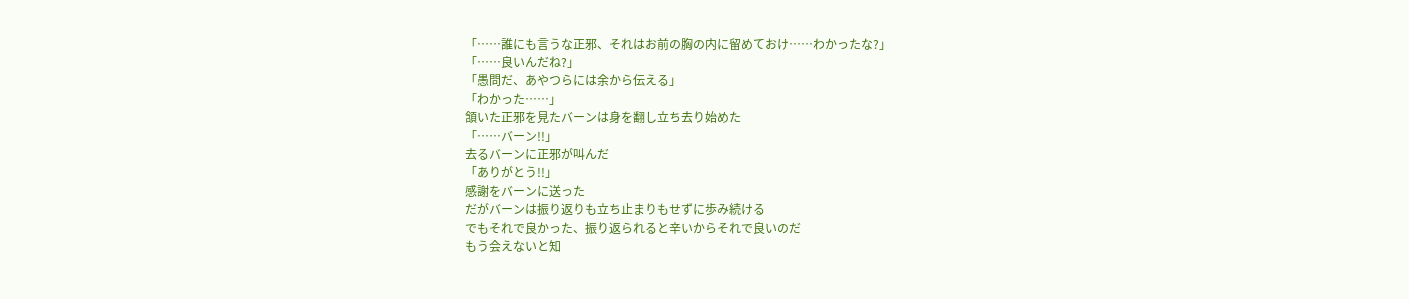「……誰にも言うな正邪、それはお前の胸の内に留めておけ……わかったな?」
「……良いんだね?」
「愚問だ、あやつらには余から伝える」
「わかった……」
頷いた正邪を見たバーンは身を翻し立ち去り始めた
「……バーン!!」
去るバーンに正邪が叫んだ
「ありがとう!!」
感謝をバーンに送った
だがバーンは振り返りも立ち止まりもせずに歩み続ける
でもそれで良かった、振り返られると辛いからそれで良いのだ
もう会えないと知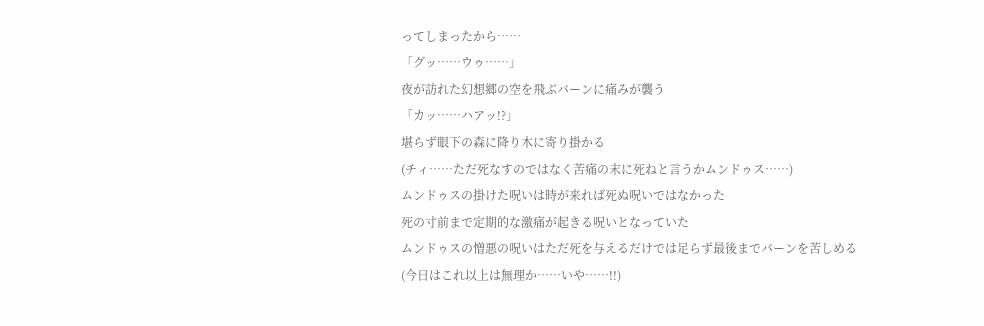ってしまったから……
「グッ……ウゥ……」
夜が訪れた幻想郷の空を飛ぶバーンに痛みが襲う
「カッ……ハアッ!?」
堪らず眼下の森に降り木に寄り掛かる
(チィ……ただ死なすのではなく苦痛の末に死ねと言うかムンドゥス……)
ムンドゥスの掛けた呪いは時が来れば死ぬ呪いではなかった
死の寸前まで定期的な激痛が起きる呪いとなっていた
ムンドゥスの憎悪の呪いはただ死を与えるだけでは足らず最後までバーンを苦しめる
(今日はこれ以上は無理か……いや……!!)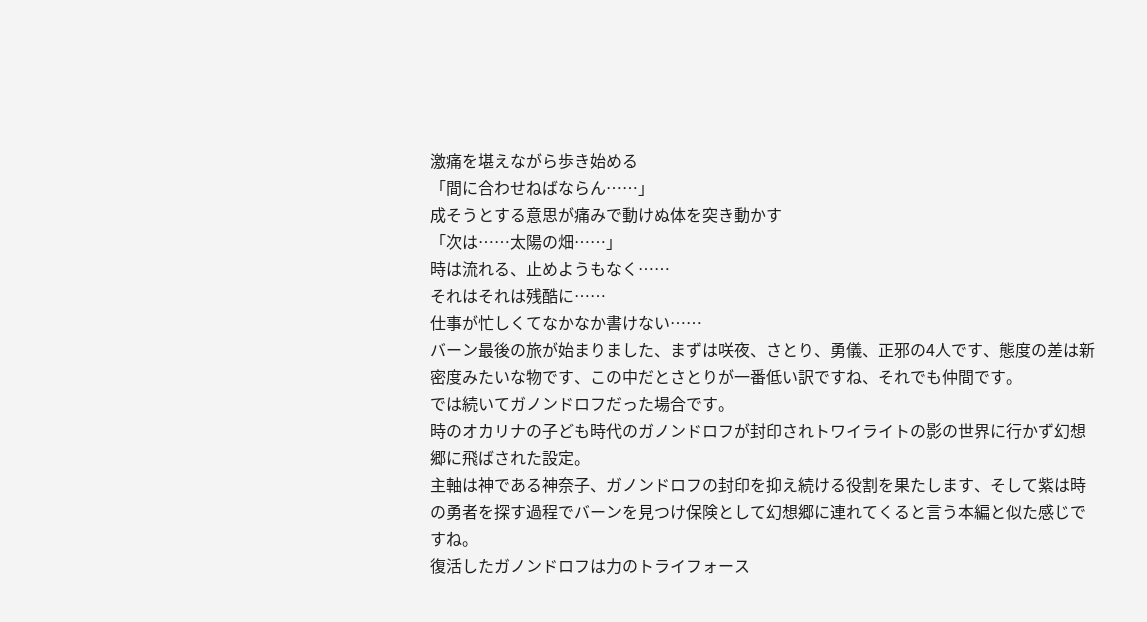激痛を堪えながら歩き始める
「間に合わせねばならん……」
成そうとする意思が痛みで動けぬ体を突き動かす
「次は……太陽の畑……」
時は流れる、止めようもなく……
それはそれは残酷に……
仕事が忙しくてなかなか書けない……
バーン最後の旅が始まりました、まずは咲夜、さとり、勇儀、正邪の4人です、態度の差は新密度みたいな物です、この中だとさとりが一番低い訳ですね、それでも仲間です。
では続いてガノンドロフだった場合です。
時のオカリナの子ども時代のガノンドロフが封印されトワイライトの影の世界に行かず幻想郷に飛ばされた設定。
主軸は神である神奈子、ガノンドロフの封印を抑え続ける役割を果たします、そして紫は時の勇者を探す過程でバーンを見つけ保険として幻想郷に連れてくると言う本編と似た感じですね。
復活したガノンドロフは力のトライフォース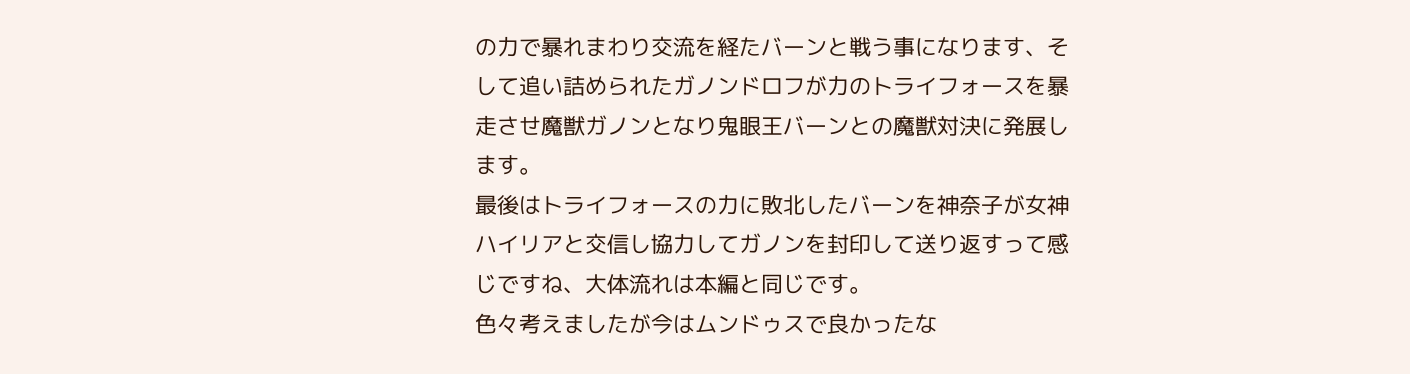の力で暴れまわり交流を経たバーンと戦う事になります、そして追い詰められたガノンドロフが力のトライフォースを暴走させ魔獣ガノンとなり鬼眼王バーンとの魔獣対決に発展します。
最後はトライフォースの力に敗北したバーンを神奈子が女神ハイリアと交信し協力してガノンを封印して送り返すって感じですね、大体流れは本編と同じです。
色々考えましたが今はムンドゥスで良かったな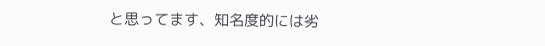と思ってます、知名度的には劣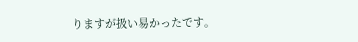りますが扱い易かったです。